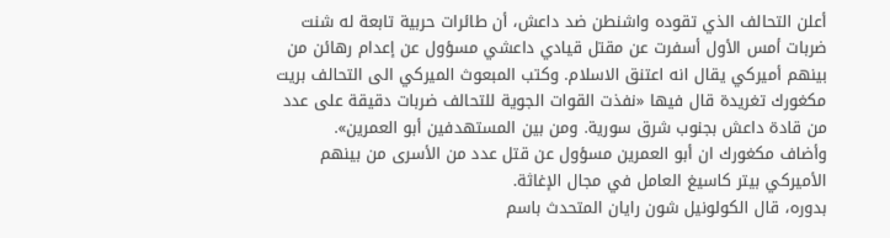أعلن التحالف الذي تقوده واشنطن ضد داعش، أن طائرات حربية تابعة له شنت ضربات أمس الأول أسفرت عن مقتل قيادي داعشي مسؤول عن إعدام رهائن من بينهم أميركي يقال انه اعتنق الاسلام. وكتب المبعوث الميركي الى التحالف بريت مكغورك تغريدة قال فيها «نفذت القوات الجوية للتحالف ضربات دقيقة على عدد من قادة داعش بجنوب شرق سورية. ومن بين المستهدفين أبو العمرين».
وأضاف مكغورك ان أبو العمرين مسؤول عن قتل عدد من الأسرى من بينهم الأميركي بيتر كاسيغ العامل في مجال الإغاثة.
بدوره، قال الكولونيل شون رايان المتحدث باسم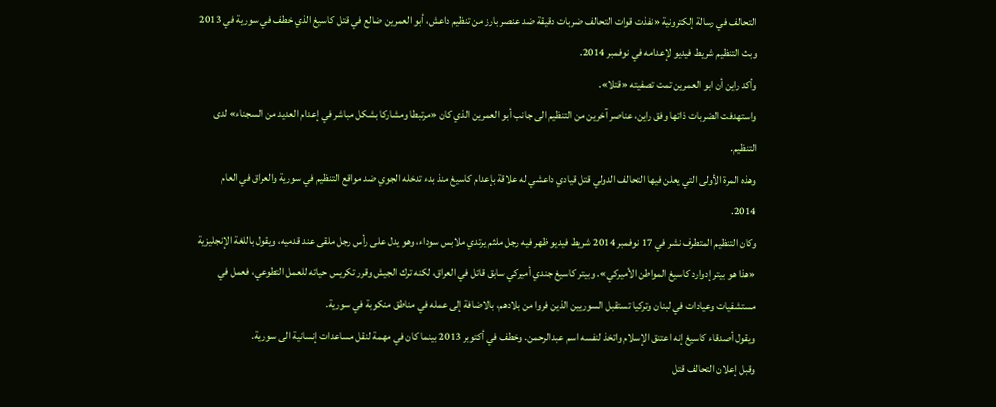التحالف في رسالة إلكترونية «نفذت قوات التحالف ضربات دقيقة ضد عنصر بارز من تنظيم داعش، أبو العمرين ضالع في قتل كاسيغ الذي خطف في سورية في 2013 وبث التنظيم شريط فيديو لإعدامه في نوفمبر 2014.
وأكد راين أن ابو العمرين تمت تصفيته «قتلا».
واستهدفت الضربات ذاتها وفق راين، عناصر آخرين من التنظيم الى جانب أبو العمرين الذي كان «مرتبطا ومشاركا بشكل مباشر في إعدام العديد من السجناء» لدى التنظيم.
وهذه المرة الأولى التي يعلن فيها التحالف الدولي قتل قيادي داعشي له علاقة بإعدام كاسيغ منذ بدء تدخله الجوي ضد مواقع التنظيم في سورية والعراق في العام 2014.
وكان التنظيم المتطرف نشر في 17 نوفمبر 2014 شريط فيديو ظهر فيه رجل ملثم يرتدي ملابس سوداء، وهو يدل على رأس رجل ملقى عند قدميه، ويقول باللغة الإنجليزية «هذا هو بيتر إدوارد كاسيغ المواطن الأميركي». وبيتر كاسيغ جندي أميركي سابق قاتل في العراق، لكنه ترك الجيش وقرر تكريس حياته للعمل التطوعي، فعمل في مستشفيات وعيادات في لبنان وتركيا تستقبل السوريين الذين فروا من بلادهم، بالاضافة إلى عمله في مناطق منكوبة في سورية.
ويقول أصدقاء كاسيغ إنه اعتنق الإسلام واتخذ لنفسه اسم عبدالرحمن. وخطف في أكتوبر 2013 بينما كان في مهمة لنقل مساعدات إنسانية الى سورية.
وقبل إعلان التحالف قتل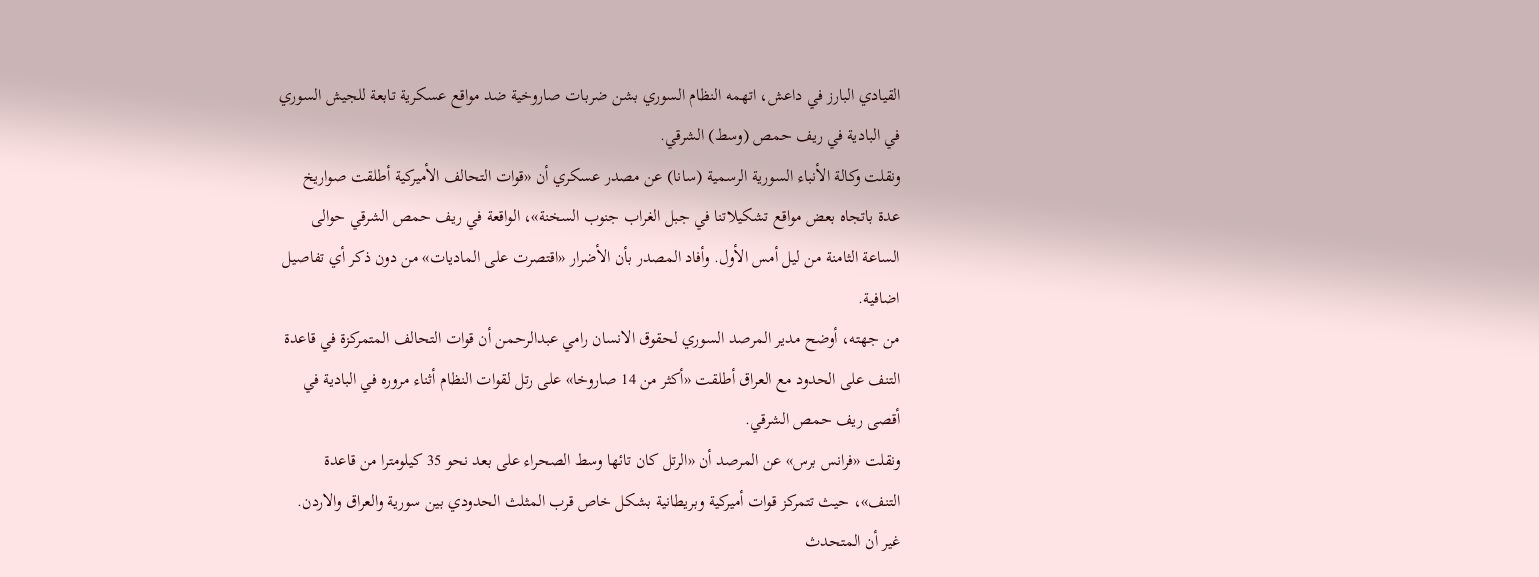القيادي البارز في داعش، اتهمه النظام السوري بشن ضربات صاروخية ضد مواقع عسكرية تابعة للجيش السوري في البادية في ريف حمص (وسط) الشرقي.
ونقلت وكالة الأنباء السورية الرسمية (سانا) عن مصدر عسكري أن «قوات التحالف الأميركية أطلقت صواريخ عدة باتجاه بعض مواقع تشكيلاتنا في جبل الغراب جنوب السخنة»، الواقعة في ريف حمص الشرقي حوالى الساعة الثامنة من ليل أمس الأول. وأفاد المصدر بأن الأضرار «اقتصرت على الماديات» من دون ذكر أي تفاصيل اضافية.
من جهته، أوضح مدير المرصد السوري لحقوق الانسان رامي عبدالرحمن أن قوات التحالف المتمركزة في قاعدة التنف على الحدود مع العراق أطلقت «أكثر من 14 صاروخا» على رتل لقوات النظام أثناء مروره في البادية في أقصى ريف حمص الشرقي.
ونقلت «فرانس برس» عن المرصد أن «الرتل كان تائها وسط الصحراء على بعد نحو 35 كيلومترا من قاعدة التنف»، حيث تتمركز قوات أميركية وبريطانية بشكل خاص قرب المثلث الحدودي بين سورية والعراق والاردن. غير أن المتحدث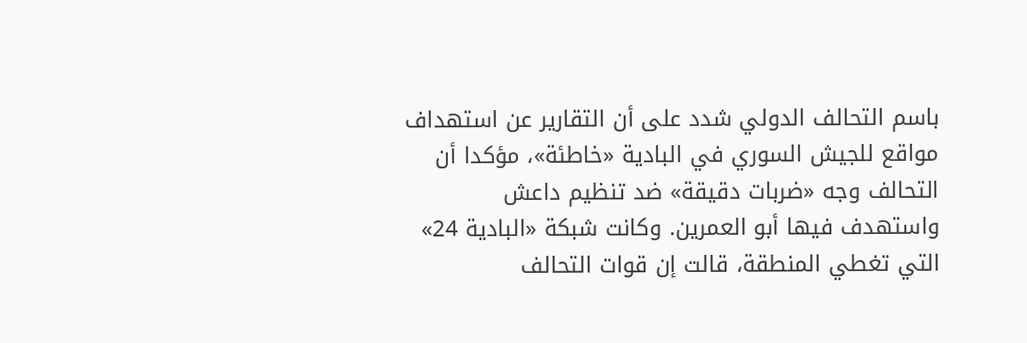باسم التحالف الدولي شدد على أن التقارير عن استهداف مواقع للجيش السوري في البادية «خاطئة»، مؤكدا أن التحالف وجه «ضربات دقيقة» ضد تنظيم داعش واستهدف فيها أبو العمرين. وكانت شبكة «البادية 24» التي تغطي المنطقة، قالت إن قوات التحالف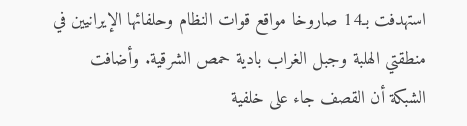استهدفت بـ14 صاروخا مواقع قوات النظام وحلفائها الإيرانيين في منطقتي الهلبة وجبل الغراب بادية حمص الشرقية. وأضافت الشبكة أن القصف جاء على خلفية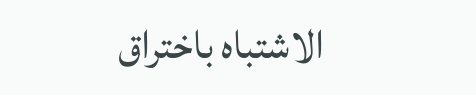الاشتباه باختراق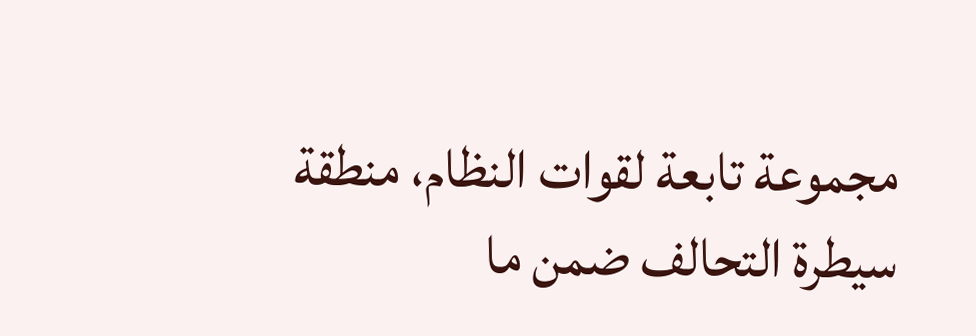مجموعة تابعة لقوات النظام، منطقة سيطرة التحالف ضمن ما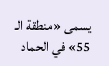يسمى «منطقة الـ 55» في الحماد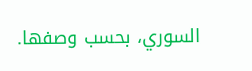السوري، بحسب وصفها.